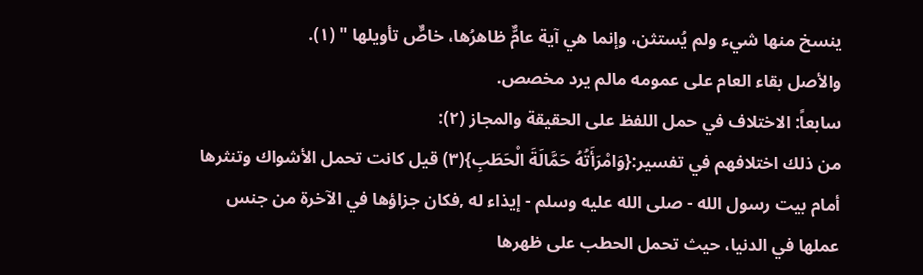ينسخ منها شيء ولم يُستثن، وإنما هي آية عامٌّ ظاهرُها، خاصٌّ تأويلها " (١).
والأصل بقاء العام على عمومه مالم يرد مخصص.
سابعاً: الاختلاف في حمل اللفظ على الحقيقة والمجاز (٢):
من ذلك اختلافهم في تفسير:{وَامْرَأَتُهُ حَمَّالَةَ الْحَطَبِ}(٣) قيل كانت تحمل الأشواك وتنثرها أمام بيت رسول الله - صلى الله عليه وسلم - إيذاء له ,فكان جزاؤها في الآخرة من جنس عملها في الدنيا، حيث تحمل الحطب على ظهرها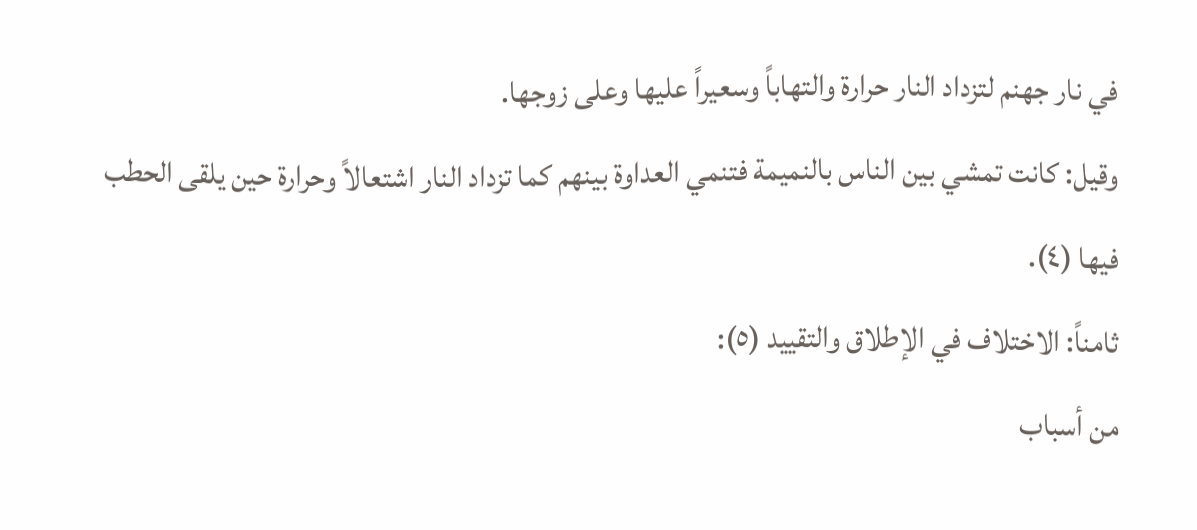في نار جهنم لتزداد النار حرارة والتهاباً وسعيراً عليها وعلى زوجها.
وقيل: كانت تمشي بين الناس بالنميمة فتنمي العداوة بينهم كما تزداد النار اشتعالاً وحرارة حين يلقى الحطب فيها (٤).
ثامناً: الاختلاف في الإطلاق والتقييد (٥):
من أسباب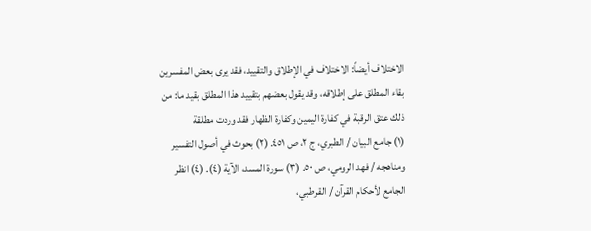الاختلاف أيضاً: الاختلاف في الإطلاق والتقييد، فقد يرى بعض المفسرين بقاء المطلق على إطلاقه، وقد يقول بعضهم بتقييد هذا المطلق بقيد ما: من ذلك عتق الرقبة في كفارة اليمين وكفارة الظهار فقد وردت مطلقة
(١) جامع البيان / الطبري، ج ٢، ص ٤٥١. (٢) بحوث في أصول التفسير ومناهجه / فهد الرومي، ص ٥٠. (٣) سورة المسد، الآية (٤). (٤) انظر الجامع لأحكام القرآن / القرطبي،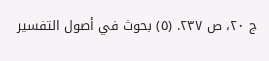ج ٢٠، ص ٢٣٧. (٥) بحوث في أصول التفسير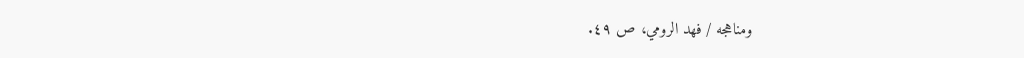ومناهجه / فهد الرومي، ص ٤٩.